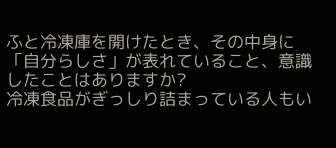ふと冷凍庫を開けたとき、その中身に「自分らしさ」が表れていること、意識したことはありますか?
冷凍食品がぎっしり詰まっている人もい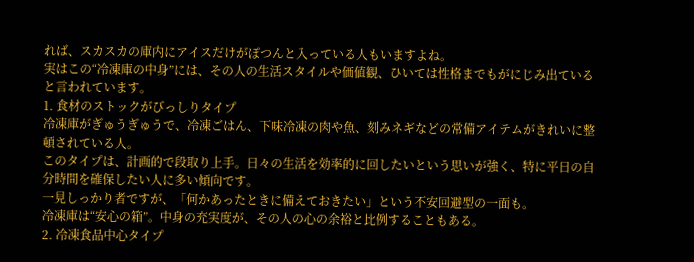れば、スカスカの庫内にアイスだけがぽつんと入っている人もいますよね。
実はこの“冷凍庫の中身”には、その人の生活スタイルや価値観、ひいては性格までもがにじみ出ていると言われています。
1. 食材のストックがびっしりタイプ
冷凍庫がぎゅうぎゅうで、冷凍ごはん、下味冷凍の肉や魚、刻みネギなどの常備アイテムがきれいに整頓されている人。
このタイプは、計画的で段取り上手。日々の生活を効率的に回したいという思いが強く、特に平日の自分時間を確保したい人に多い傾向です。
一見しっかり者ですが、「何かあったときに備えておきたい」という不安回避型の一面も。
冷凍庫は“安心の箱”。中身の充実度が、その人の心の余裕と比例することもある。
2. 冷凍食品中心タイプ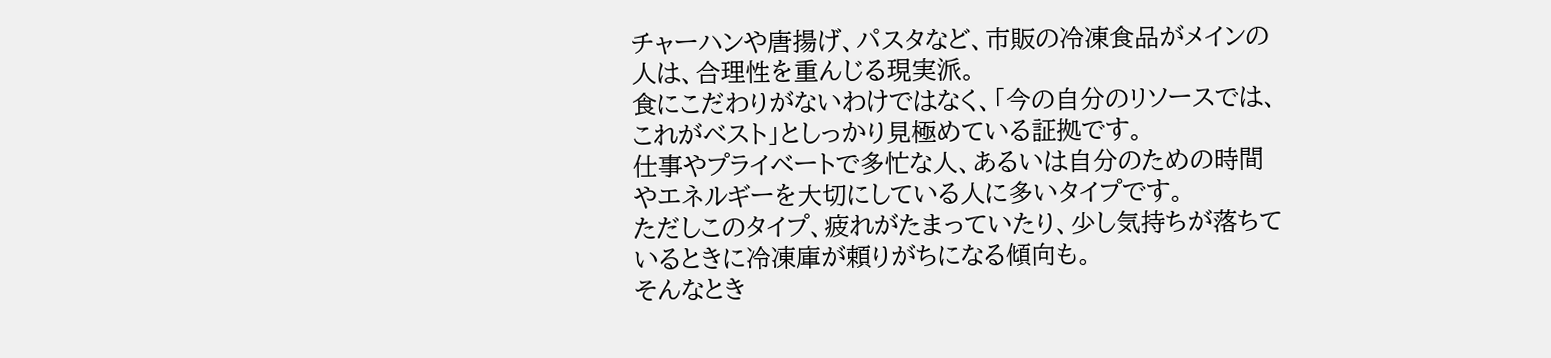チャーハンや唐揚げ、パスタなど、市販の冷凍食品がメインの人は、合理性を重んじる現実派。
食にこだわりがないわけではなく、「今の自分のリソースでは、これがベスト」としっかり見極めている証拠です。
仕事やプライベートで多忙な人、あるいは自分のための時間やエネルギーを大切にしている人に多いタイプです。
ただしこのタイプ、疲れがたまっていたり、少し気持ちが落ちているときに冷凍庫が頼りがちになる傾向も。
そんなとき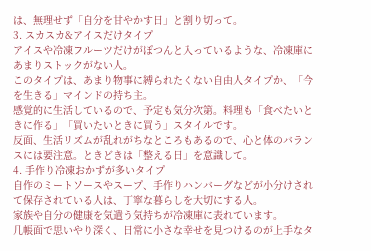は、無理せず「自分を甘やかす日」と割り切って。
3. スカスカ&アイスだけタイプ
アイスや冷凍フルーツだけがぽつんと入っているような、冷凍庫にあまりストックがない人。
このタイプは、あまり物事に縛られたくない自由人タイプか、「今を生きる」マインドの持ち主。
感覚的に生活しているので、予定も気分次第。料理も「食べたいときに作る」「買いたいときに買う」スタイルです。
反面、生活リズムが乱れがちなところもあるので、心と体のバランスには要注意。ときどきは「整える日」を意識して。
4. 手作り冷凍おかずが多いタイプ
自作のミートソースやスープ、手作りハンバーグなどが小分けされて保存されている人は、丁寧な暮らしを大切にする人。
家族や自分の健康を気遣う気持ちが冷凍庫に表れています。
几帳面で思いやり深く、日常に小さな幸せを見つけるのが上手なタ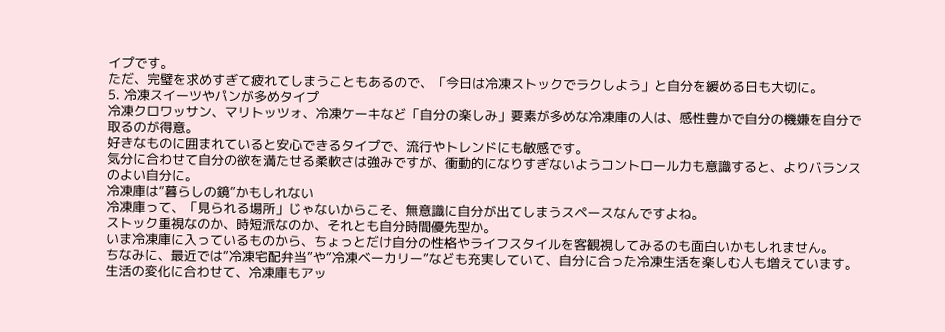イプです。
ただ、完璧を求めすぎて疲れてしまうこともあるので、「今日は冷凍ストックでラクしよう」と自分を緩める日も大切に。
5. 冷凍スイーツやパンが多めタイプ
冷凍クロワッサン、マリトッツォ、冷凍ケーキなど「自分の楽しみ」要素が多めな冷凍庫の人は、感性豊かで自分の機嫌を自分で取るのが得意。
好きなものに囲まれていると安心できるタイプで、流行やトレンドにも敏感です。
気分に合わせて自分の欲を満たせる柔軟さは強みですが、衝動的になりすぎないようコントロール力も意識すると、よりバランスのよい自分に。
冷凍庫は“暮らしの鏡”かもしれない
冷凍庫って、「見られる場所」じゃないからこそ、無意識に自分が出てしまうスペースなんですよね。
ストック重視なのか、時短派なのか、それとも自分時間優先型か。
いま冷凍庫に入っているものから、ちょっとだけ自分の性格やライフスタイルを客観視してみるのも面白いかもしれません。
ちなみに、最近では“冷凍宅配弁当”や“冷凍ベーカリー”なども充実していて、自分に合った冷凍生活を楽しむ人も増えています。
生活の変化に合わせて、冷凍庫もアッ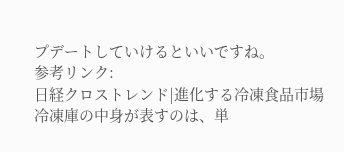プデートしていけるといいですね。
参考リンク:
日経クロストレンド|進化する冷凍食品市場
冷凍庫の中身が表すのは、単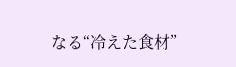なる“冷えた食材”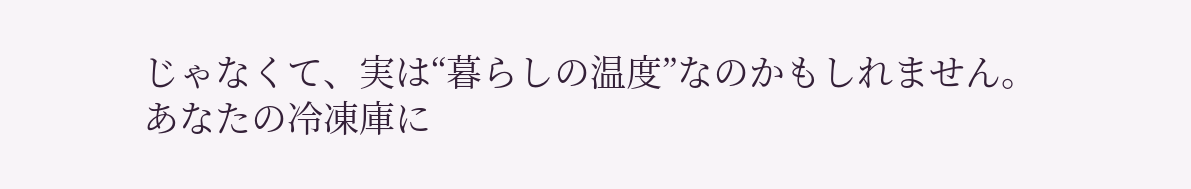じゃなくて、実は“暮らしの温度”なのかもしれません。
あなたの冷凍庫に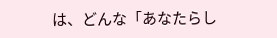は、どんな「あなたらし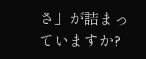さ」が詰まっていますか?